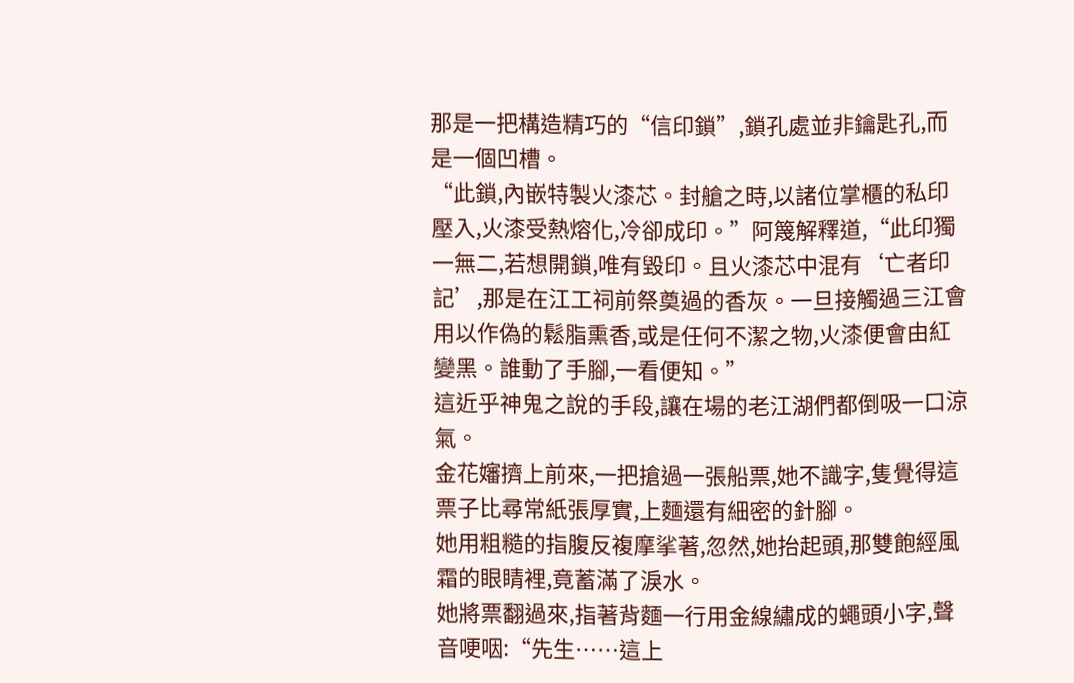那是一把構造精巧的“信印鎖”,鎖孔處並非鑰匙孔,而是一個凹槽。
“此鎖,內嵌特製火漆芯。封艙之時,以諸位掌櫃的私印壓入,火漆受熱熔化,冷卻成印。”阿篾解釋道,“此印獨一無二,若想開鎖,唯有毀印。且火漆芯中混有‘亡者印記’,那是在江工祠前祭奠過的香灰。一旦接觸過三江會用以作偽的鬆脂熏香,或是任何不潔之物,火漆便會由紅變黑。誰動了手腳,一看便知。”
這近乎神鬼之說的手段,讓在場的老江湖們都倒吸一口涼氣。
金花嬸擠上前來,一把搶過一張船票,她不識字,隻覺得這票子比尋常紙張厚實,上麵還有細密的針腳。
她用粗糙的指腹反複摩挲著,忽然,她抬起頭,那雙飽經風霜的眼睛裡,竟蓄滿了淚水。
她將票翻過來,指著背麵一行用金線繡成的蠅頭小字,聲音哽咽:“先生……這上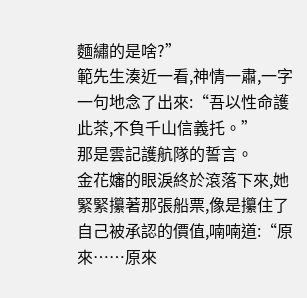麵繡的是啥?”
範先生湊近一看,神情一肅,一字一句地念了出來:“吾以性命護此茶,不負千山信義托。”
那是雲記護航隊的誓言。
金花嬸的眼淚終於滾落下來,她緊緊攥著那張船票,像是攥住了自己被承認的價值,喃喃道:“原來……原來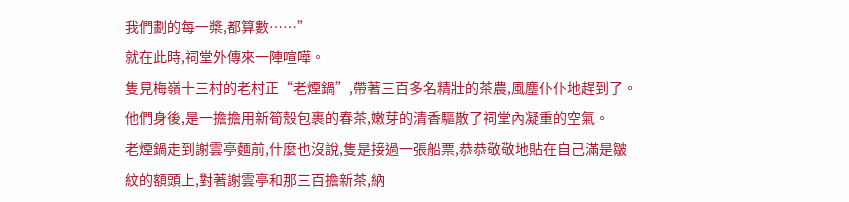我們劃的每一槳,都算數……”
就在此時,祠堂外傳來一陣喧嘩。
隻見梅嶺十三村的老村正“老煙鍋”,帶著三百多名精壯的茶農,風塵仆仆地趕到了。
他們身後,是一擔擔用新筍殼包裹的春茶,嫩芽的清香驅散了祠堂內凝重的空氣。
老煙鍋走到謝雲亭麵前,什麼也沒說,隻是接過一張船票,恭恭敬敬地貼在自己滿是皺紋的額頭上,對著謝雲亭和那三百擔新茶,納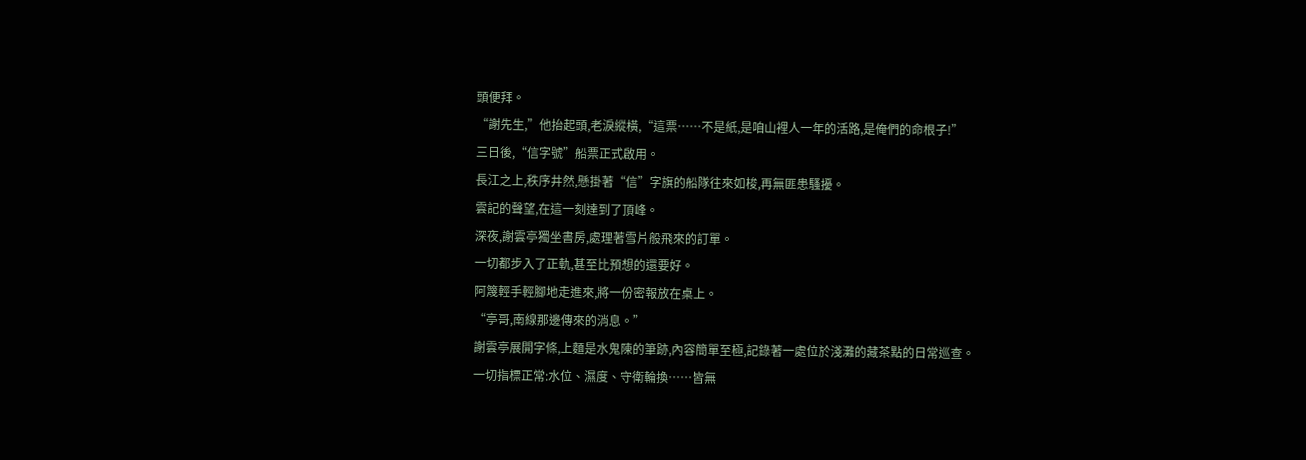頭便拜。
“謝先生,”他抬起頭,老淚縱橫,“這票……不是紙,是咱山裡人一年的活路,是俺們的命根子!”
三日後,“信字號”船票正式啟用。
長江之上,秩序井然,懸掛著“信”字旗的船隊往來如梭,再無匪患騷擾。
雲記的聲望,在這一刻達到了頂峰。
深夜,謝雲亭獨坐書房,處理著雪片般飛來的訂單。
一切都步入了正軌,甚至比預想的還要好。
阿篾輕手輕腳地走進來,將一份密報放在桌上。
“亭哥,南線那邊傳來的消息。”
謝雲亭展開字條,上麵是水鬼陳的筆跡,內容簡單至極,記錄著一處位於淺灘的藏茶點的日常巡查。
一切指標正常:水位、濕度、守衛輪換……皆無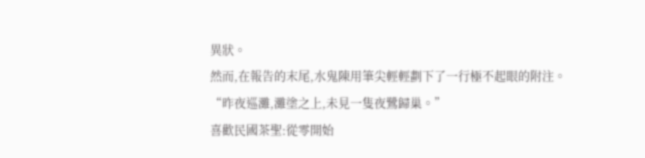異狀。
然而,在報告的末尾,水鬼陳用筆尖輕輕劃下了一行極不起眼的附注。
“昨夜巡灘,灘塗之上,未見一隻夜鷺歸巢。”
喜歡民國茶聖:從零開始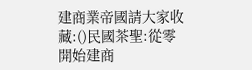建商業帝國請大家收藏:()民國茶聖:從零開始建商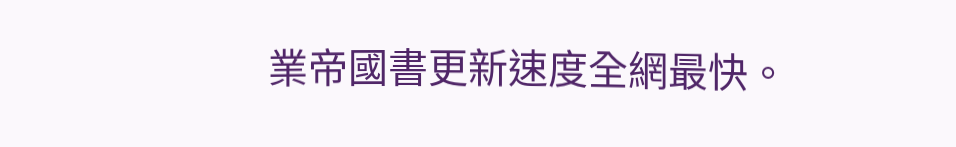業帝國書更新速度全網最快。